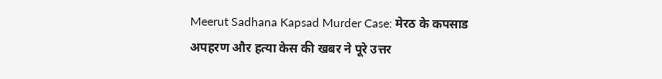Meerut Sadhana Kapsad Murder Case: मेरठ के कपसाड अपहरण और हत्या केस की खबर ने पूरे उत्तर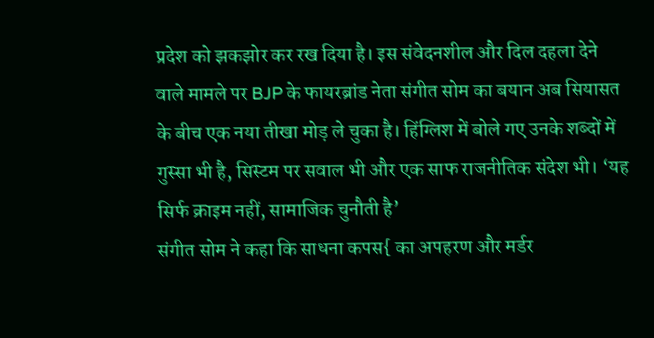प्रदेश को झकझोर कर रख दिया है। इस संवेदनशील और दिल दहला देने वाले मामले पर BJP के फायरब्रांड नेता संगीत सोम का बयान अब सियासत के बीच एक नया तीखा मोड़ ले चुका है। हिंग्लिश में बोले गए उनके शब्दों में गुस्सा भी है, सिस्टम पर सवाल भी और एक साफ राजनीतिक संदेश भी। ‘यह सिर्फ क्राइम नहीं, सामाजिक चुनौती है’
संगीत सोम ने कहा कि साधना कपस{ का अपहरण और मर्डर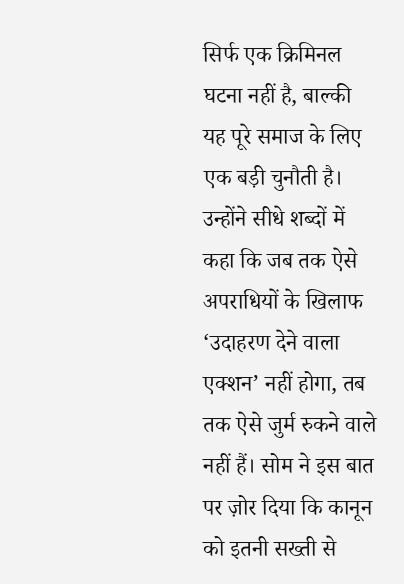सिर्फ एक क्रिमिनल घटना नहीं है, बाल्की यह पूरे समाज के लिए एक बड़ी चुनौती है। उन्होंने सीधे शब्दों में कहा कि जब तक ऐसे अपराधियों के खिलाफ ‘उदाहरण देने वाला एक्शन’ नहीं होगा, तब तक ऐसे जुर्म रुकने वाले नहीं हैं। सोम ने इस बात पर ज़ोर दिया कि कानून को इतनी सख्ती से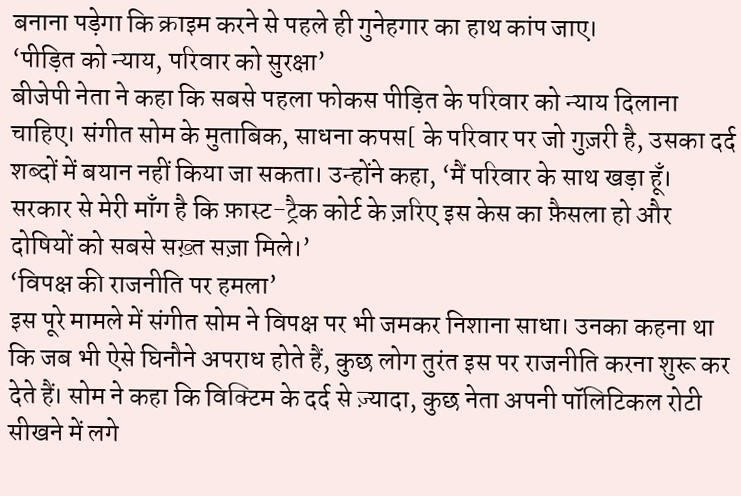बनाना पड़ेगा कि क्राइम करने से पहले ही गुनेहगार का हाथ कांप जाए।
‘पीड़ित को न्याय, परिवार को सुरक्षा’
बीजेपी नेता ने कहा कि सबसे पहला फोकस पीड़ित के परिवार को न्याय दिलाना चाहिए। संगीत सोम के मुताबिक, साधना कपस[ के परिवार पर जो गुज़री है, उसका दर्द शब्दों में बयान नहीं किया जा सकता। उन्होंने कहा, ‘मैं परिवार के साथ खड़ा हूँ। सरकार से मेरी माँग है कि फ़ास्ट-ट्रैक कोर्ट के ज़रिए इस केस का फ़ैसला हो और दोषियों को सबसे सख़्त सज़ा मिले।’
‘विपक्ष की राजनीति पर हमला’
इस पूरे मामले में संगीत सोम ने विपक्ष पर भी जमकर निशाना साधा। उनका कहना था कि जब भी ऐसे घिनौने अपराध होते हैं, कुछ लोग तुरंत इस पर राजनीति करना शुरू कर देते हैं। सोम ने कहा कि विक्टिम के दर्द से ज़्यादा, कुछ नेता अपनी पॉलिटिकल रोटी सीखने में लगे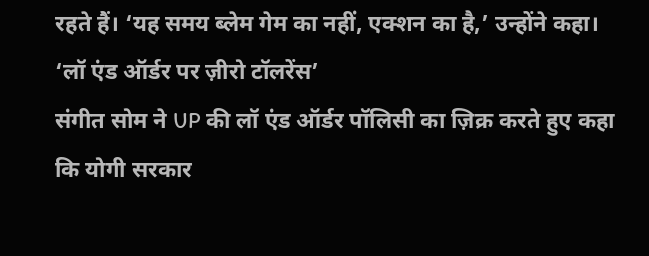रहते हैं। ‘यह समय ब्लेम गेम का नहीं, एक्शन का है,’ उन्होंने कहा।
‘लॉ एंड ऑर्डर पर ज़ीरो टॉलरेंस’
संगीत सोम ने UP की लॉ एंड ऑर्डर पॉलिसी का ज़िक्र करते हुए कहा कि योगी सरकार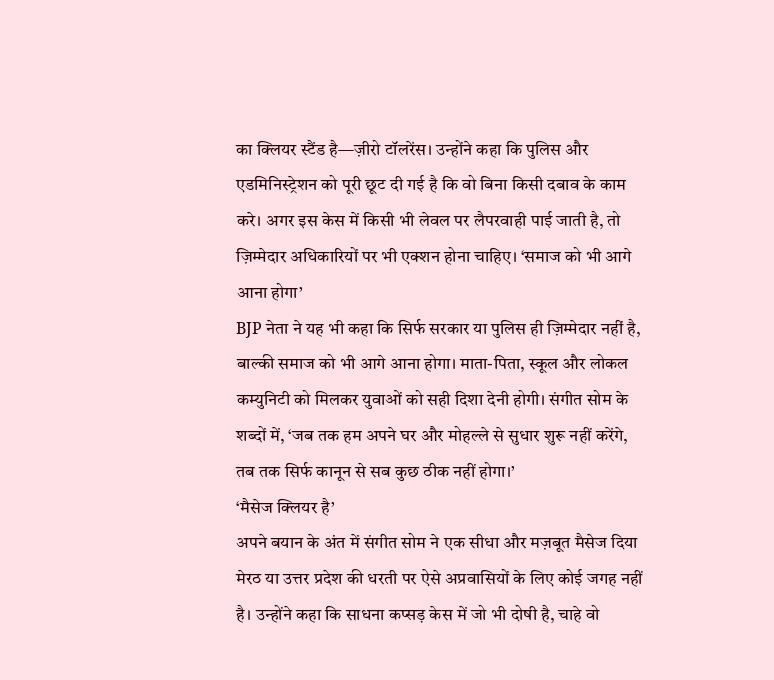का क्लियर स्टैंड है—ज़ीरो टॉलरेंस। उन्होंने कहा कि पुलिस और एडमिनिस्ट्रेशन को पूरी छूट दी गई है कि वो बिना किसी दबाव के काम करे। अगर इस केस में किसी भी लेवल पर लैपरवाही पाई जाती है, तो ज़िम्मेदार अधिकारियों पर भी एक्शन होना चाहिए। ‘समाज को भी आगे आना होगा’
BJP नेता ने यह भी कहा कि सिर्फ सरकार या पुलिस ही ज़िम्मेदार नहीं है, बाल्की समाज को भी आगे आना होगा। माता-पिता, स्कूल और लोकल कम्युनिटी को मिलकर युवाओं को सही दिशा देनी होगी। संगीत सोम के शब्दों में, ‘जब तक हम अपने घर और मोहल्ले से सुधार शुरू नहीं करेंगे, तब तक सिर्फ कानून से सब कुछ ठीक नहीं होगा।’
‘मैसेज क्लियर है’
अपने बयान के अंत में संगीत सोम ने एक सीधा और मज़बूत मैसेज दिया मेरठ या उत्तर प्रदेश की धरती पर ऐसे अप्रवासियों के लिए कोई जगह नहीं है। उन्होंने कहा कि साधना कप्सड़ केस में जो भी दोषी है, चाहे वो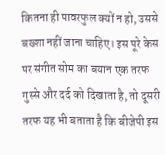कितना ही पावरफुल क्यों न हो, उससे बख्शा नहीं जाना चाहिए। इस पूरे केस पर संगीत सोम का बयान एक तरफ गुस्से और दर्द को दिखाता है, तो दूसरी तरफ यह भी बताता है कि बीजेपी इस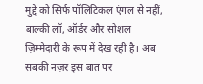मुद्दे को सिर्फ पॉलिटिकल एंगल से नहीं, बाल्की लॉ, ऑर्डर और सोशल ज़िम्मेदारी के रूप में देख रही है। अब सबकी नज़र इस बात पर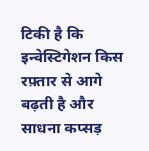टिकी है कि इन्वेस्टिगेशन किस रफ़्तार से आगे बढ़ती है और साधना कप्सड़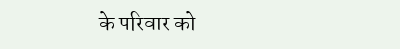के परिवार को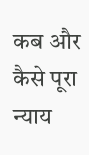कब और कैसे पूरा न्याय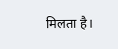मिलता है।